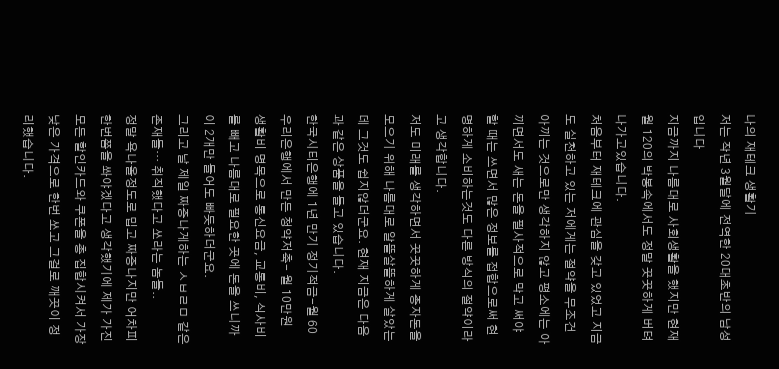나의 재테크 생활기
저는 작년 3월달에 전역한 20대초반의 남성입니다
지금까지 나름대로 사회생활을 했지만 현재 월 120의 박봉속에서도 정말 꿋꿋하게 버텨나가고있습니다.
처음부터 재테크에 관심을 갖고 있었고 지금도 실천하고 있는 저에게는 절약을 무조건 아끼는 것으로만 생각하지 않고 평소에는 아끼면서도 새는 돈을 필사적으로 막고 써야 할 때는 쓰면서 많은 정보를 접합으로써 현명하게 소비하는것도 다른 방식의 절약이라고 생각합니다.
저도 미래를 생각하면서 꿋꿋하게 종자돈을 모으기 위해 나름대로 알뜰살뜰하게 살았는데 그것도 쉽지않더군요. 현재 지금은 다음과 같은 상품을 들고 있습니다.
한국시티은행에 1년 만기 정기적금-월 60
우리은행에서 만든 청약저축- 월 10만원
생활비 명목으로 통신요금, 교통비, 식사비를 빼고 나름대로 필요한 곳에 돈을 쓰니까 이 2개만 들어도 빠듯하더군요.
그리고 날 제일 짜증나게하는 ㅅㅂㄹㅁ 같은 존재들… 취직했다고 쏘라는 놈들..
정말 욕나올정도로 밉고 짜증나지만 어차피 한번쯤을 쏴야겠다고 생각했기에 제가 가진 모든 할인카드와 쿠폰을 총 집합시켜서 가장 낮은 가격으로 한번 쏘고 그걸로 깨끗이 정리했습니다.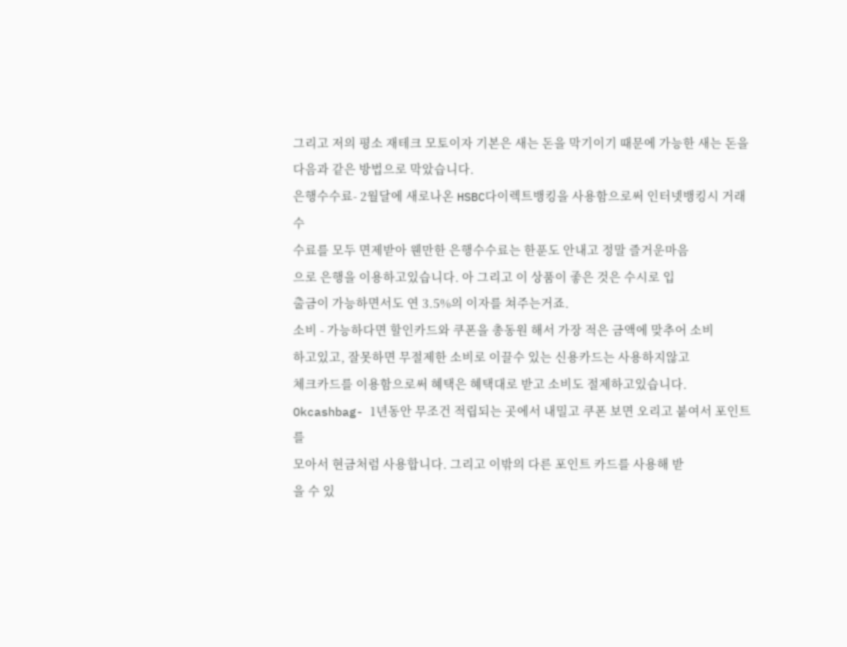그리고 저의 평소 재테크 모토이자 기본은 새는 돈을 막기이기 때문에 가능한 새는 돈을 다음과 같은 방법으로 막았습니다.
은행수수료- 2월달에 새로나온 HSBC다이렉트뱅킹을 사용함으로써 인터넷뱅킹시 거래 수
수료를 모두 면제받아 웬만한 은행수수료는 한푼도 안내고 정말 즐거운마음
으로 은행을 이용하고있습니다. 아 그리고 이 상품이 좋은 것은 수시로 입
출금이 가능하면서도 연 3.5%의 이자를 쳐주는거죠.
소비 - 가능하다면 할인카드와 쿠폰을 총동원 해서 가장 적은 금액에 맞추어 소비
하고있고, 잘못하면 무절제한 소비로 이끌수 있는 신용카드는 사용하지않고
체크카드를 이용함으로써 혜택은 혜택대로 받고 소비도 절제하고있습니다.
Okcashbag- 1년동안 무조건 적립되는 곳에서 내밀고 쿠폰 보면 오리고 붙여서 포인트를
모아서 현금처럼 사용합니다. 그리고 이밖의 다른 포인트 카드를 사용해 받
을 수 있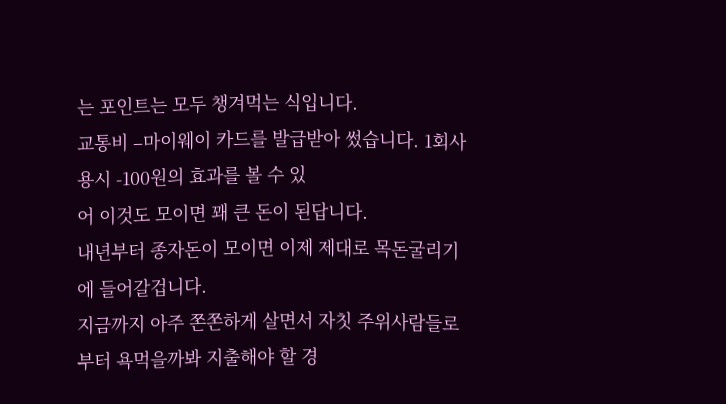는 포인트는 모두 챙겨먹는 식입니다.
교통비 –마이웨이 카드를 발급받아 썼습니다. 1회사용시 -100원의 효과를 볼 수 있
어 이것도 모이면 꽤 큰 돈이 된답니다.
내년부터 종자돈이 모이면 이제 제대로 목돈굴리기에 들어갈겁니다.
지금까지 아주 쫀쫀하게 살면서 자칫 주위사람들로부터 욕먹을까봐 지출해야 할 경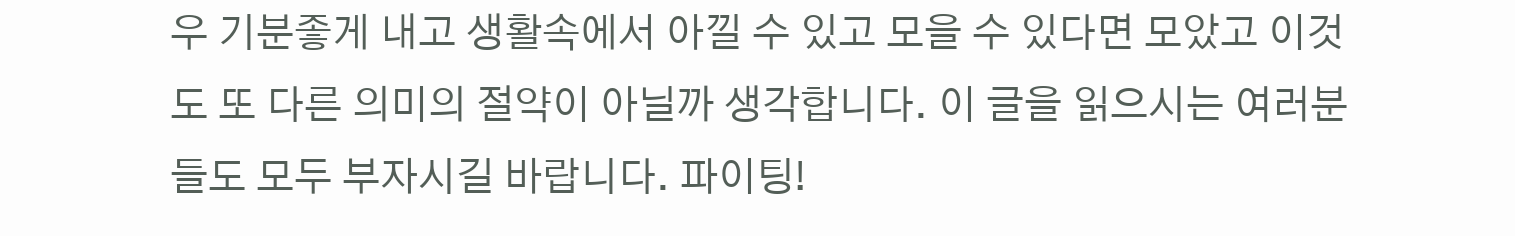우 기분좋게 내고 생활속에서 아낄 수 있고 모을 수 있다면 모았고 이것도 또 다른 의미의 절약이 아닐까 생각합니다. 이 글을 읽으시는 여러분들도 모두 부자시길 바랍니다. 파이팅!